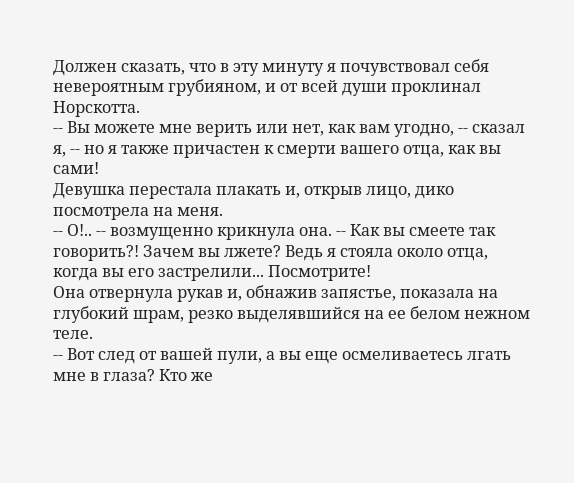Должен сказать, что в эту минуту я почувствовал себя невероятным грубияном, и от всей души проклинал Норскотта.
-- Вы можете мне верить или нет, как вам угодно, -- сказал я, -- но я также причастен к смерти вашего отца, как вы сами!
Девушка перестала плакать и, открыв лицо, дико посмотрела на меня.
-- О!.. -- возмущенно крикнула она. -- Как вы смеете так говорить?! Зачем вы лжете? Ведь я стояла около отца, когда вы его застрелили... Посмотрите!
Она отвернула рукав и, обнажив запястье, показала на глубокий шрам, резко выделявшийся на ее белом нежном теле.
-- Вот след от вашей пули, а вы еще осмеливаетесь лгать мне в глаза? Кто же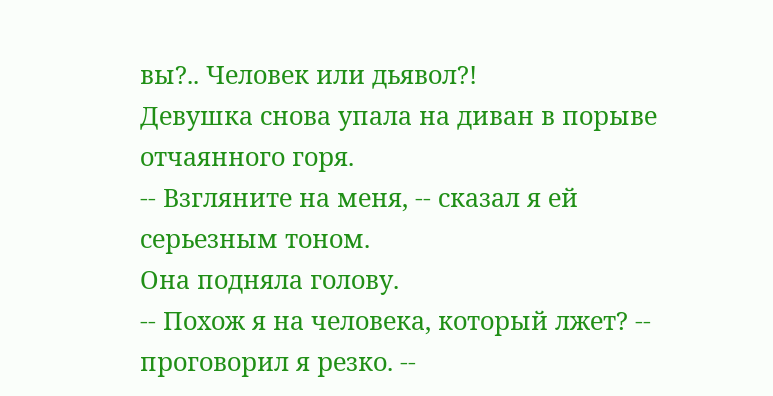вы?.. Человек или дьявол?!
Девушка снова упала на диван в порыве отчаянного горя.
-- Взгляните на меня, -- сказал я ей серьезным тоном.
Она подняла голову.
-- Похож я на человека, который лжет? -- проговорил я резко. --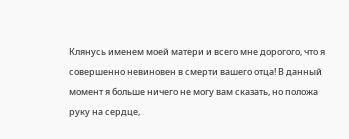Клянусь именем моей матери и всего мне дорогого, что я совершенно невиновен в смерти вашего отца! В данный момент я больше ничего не могу вам сказать, но положа руку на сердце,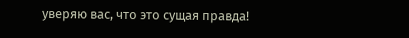уверяю вас, что это сущая правда!